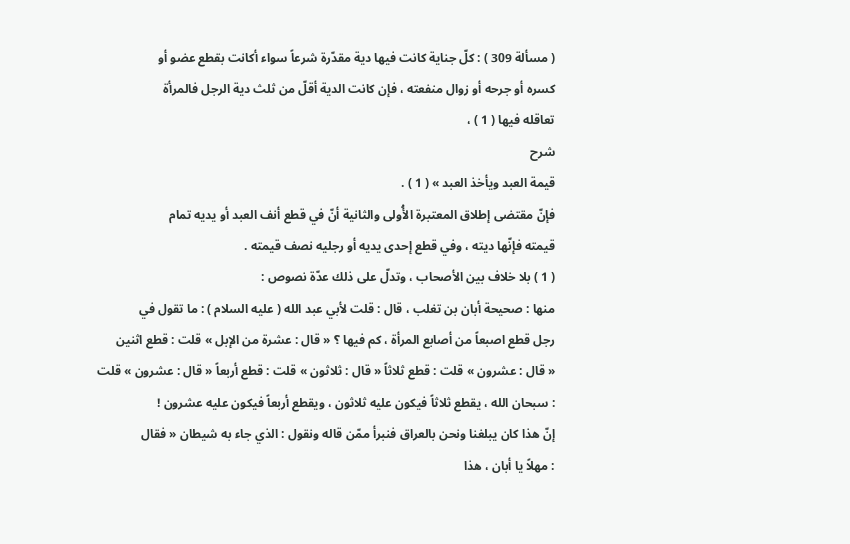( مسألة 309 ) : كلّ جناية كانت فيها دية مقدّرة شرعاً سواء أكانت بقطع عضو أو
كسره أو جرحه أو زوال منفعته ، فإن كانت الدية أقلّ من ثلث دية الرجل فالمرأة
تعاقله فيها ( 1 ) ،
شرح
قيمة العبد ويأخذ العبد » ( 1 ) .
فإنّ مقتضى إطلاق المعتبرة الأُولى والثانية أنّ في قطع أنف العبد أو يديه تمام
قيمته فإنّها ديته ، وفي قطع إحدى يديه أو رجليه نصف قيمته .
( 1 ) بلا خلاف بين الأصحاب ، وتدلّ على ذلك عدّة نصوص :
منها : صحيحة أبان بن تغلب ، قال : قلت لأبي عبد الله ( عليه السلام ) : ما تقول في
رجل قطع اصبعاً من أصابع المرأة ، كم فيها ؟ « قال : عشرة من الإبل » قلت : قطع اثنين
« قال : عشرون » قلت : قطع ثلاثاً « قال : ثلاثون » قلت : قطع أربعاً « قال : عشرون » قلت
: سبحان الله ، يقطع ثلاثاً فيكون عليه ثلاثون ، ويقطع أربعاً فيكون عليه عشرون !
إنّ هذا كان يبلغنا ونحن بالعراق فنبرأ ممّن قاله ونقول : الذي جاء به شيطان « فقال
: مهلاً يا أبان ، هذا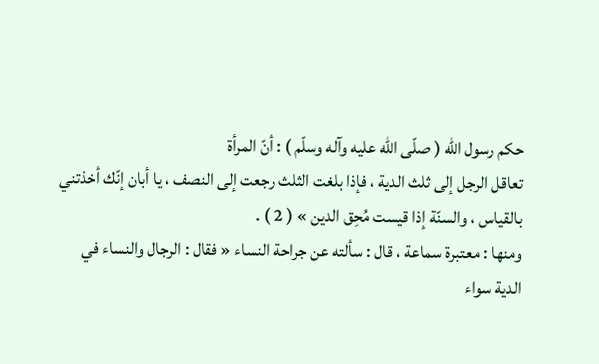حكم رسول الله ( صلّى الله عليه وآله وسلّم ) : أنّ المرأة
تعاقل الرجل إلى ثلث الدية ، فإذا بلغت الثلث رجعت إلى النصف ، يا أبان إنّك أخذتني
بالقياس ، والسنّة إذا قيست مُحِق الدين » ( 2 ) .
ومنها : معتبرة سماعة ، قال : سألته عن جراحة النساء « فقال : الرجال والنساء في
الدية سواء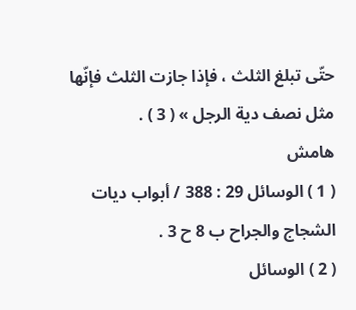حتّى تبلغ الثلث ، فإذا جازت الثلث فإنّها مثل نصف دية الرجل » ( 3 ) .
هامش
( 1 ) الوسائل 29 : 388 / أبواب ديات الشجاج والجراح ب 8 ح 3 .
( 2 ) الوسائل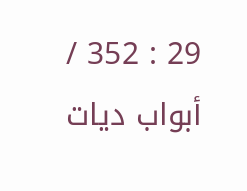29 : 352 / أبواب ديات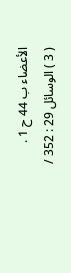الأعضاء ب 44 ح 1 .
( 3 ) الوسائل 29 : 352 /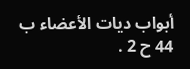أبواب ديات الأعضاء ب 44 ح 2 .